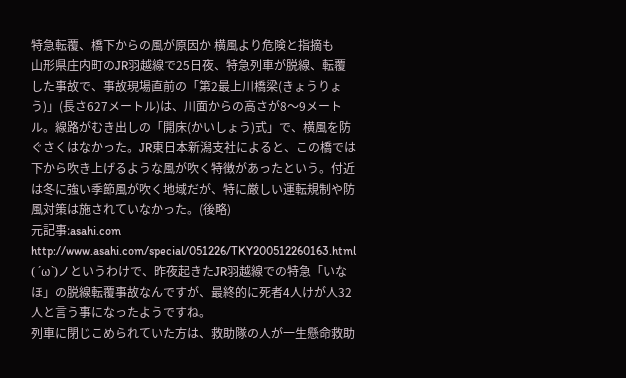特急転覆、橋下からの風が原因か 横風より危険と指摘も
山形県庄内町のJR羽越線で25日夜、特急列車が脱線、転覆した事故で、事故現場直前の「第2最上川橋梁(きょうりょう)」(長さ627メートル)は、川面からの高さが8〜9メートル。線路がむき出しの「開床(かいしょう)式」で、横風を防ぐさくはなかった。JR東日本新潟支社によると、この橋では下から吹き上げるような風が吹く特徴があったという。付近は冬に強い季節風が吹く地域だが、特に厳しい運転規制や防風対策は施されていなかった。(後略)
元記事:asahi.com
http://www.asahi.com/special/051226/TKY200512260163.html
( ´ω`)ノというわけで、昨夜起きたJR羽越線での特急「いなほ」の脱線転覆事故なんですが、最終的に死者4人けが人32人と言う事になったようですね。
列車に閉じこめられていた方は、救助隊の人が一生懸命救助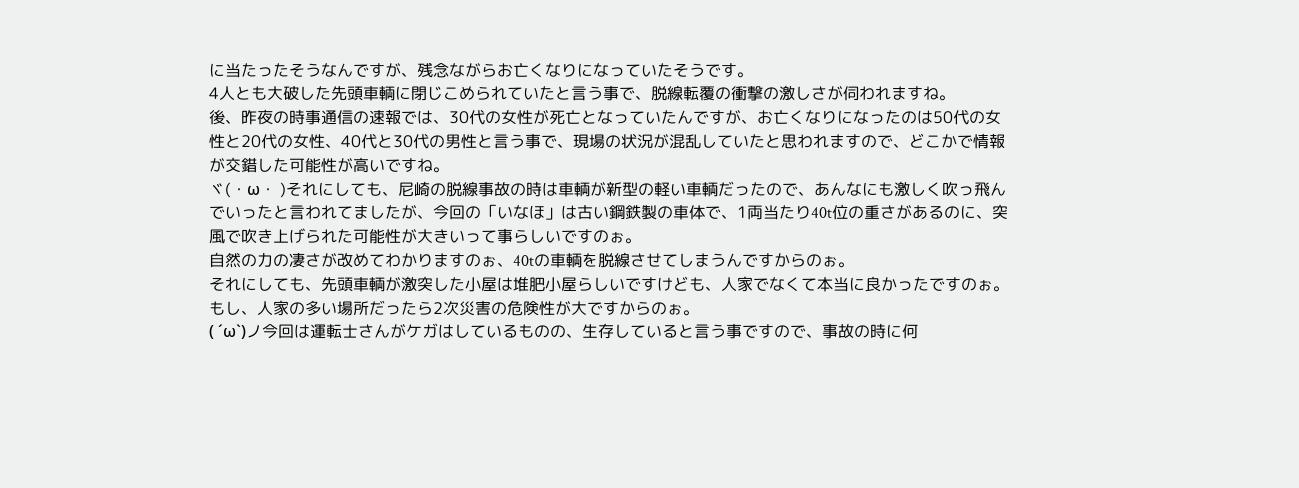に当たったそうなんですが、残念ながらお亡くなりになっていたそうです。
4人とも大破した先頭車輌に閉じこめられていたと言う事で、脱線転覆の衝撃の激しさが伺われますね。
後、昨夜の時事通信の速報では、30代の女性が死亡となっていたんですが、お亡くなりになったのは50代の女性と20代の女性、40代と30代の男性と言う事で、現場の状況が混乱していたと思われますので、どこかで情報が交錯した可能性が高いですね。
ヾ(・ω・ )それにしても、尼崎の脱線事故の時は車輌が新型の軽い車輌だったので、あんなにも激しく吹っ飛んでいったと言われてましたが、今回の「いなほ」は古い鋼鉄製の車体で、1両当たり40t位の重さがあるのに、突風で吹き上げられた可能性が大きいって事らしいですのぉ。
自然の力の凄さが改めてわかりますのぉ、40tの車輌を脱線させてしまうんですからのぉ。
それにしても、先頭車輌が激突した小屋は堆肥小屋らしいですけども、人家でなくて本当に良かったですのぉ。
もし、人家の多い場所だったら2次災害の危険性が大ですからのぉ。
( ´ω`)ノ今回は運転士さんがケガはしているものの、生存していると言う事ですので、事故の時に何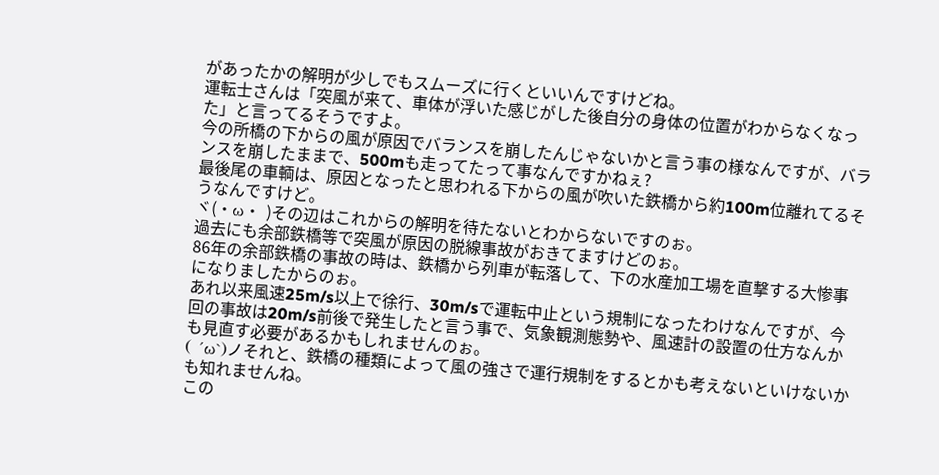があったかの解明が少しでもスムーズに行くといいんですけどね。
運転士さんは「突風が来て、車体が浮いた感じがした後自分の身体の位置がわからなくなった」と言ってるそうですよ。
今の所橋の下からの風が原因でバランスを崩したんじゃないかと言う事の様なんですが、バランスを崩したままで、500mも走ってたって事なんですかねぇ?
最後尾の車輌は、原因となったと思われる下からの風が吹いた鉄橋から約100m位離れてるそうなんですけど。
ヾ(・ω・ )その辺はこれからの解明を待たないとわからないですのぉ。
過去にも余部鉄橋等で突風が原因の脱線事故がおきてますけどのぉ。
86年の余部鉄橋の事故の時は、鉄橋から列車が転落して、下の水産加工場を直撃する大惨事になりましたからのぉ。
あれ以来風速25m/s以上で徐行、30m/sで運転中止という規制になったわけなんですが、今回の事故は20m/s前後で発生したと言う事で、気象観測態勢や、風速計の設置の仕方なんかも見直す必要があるかもしれませんのぉ。
( ´ω`)ノそれと、鉄橋の種類によって風の強さで運行規制をするとかも考えないといけないかも知れませんね。
この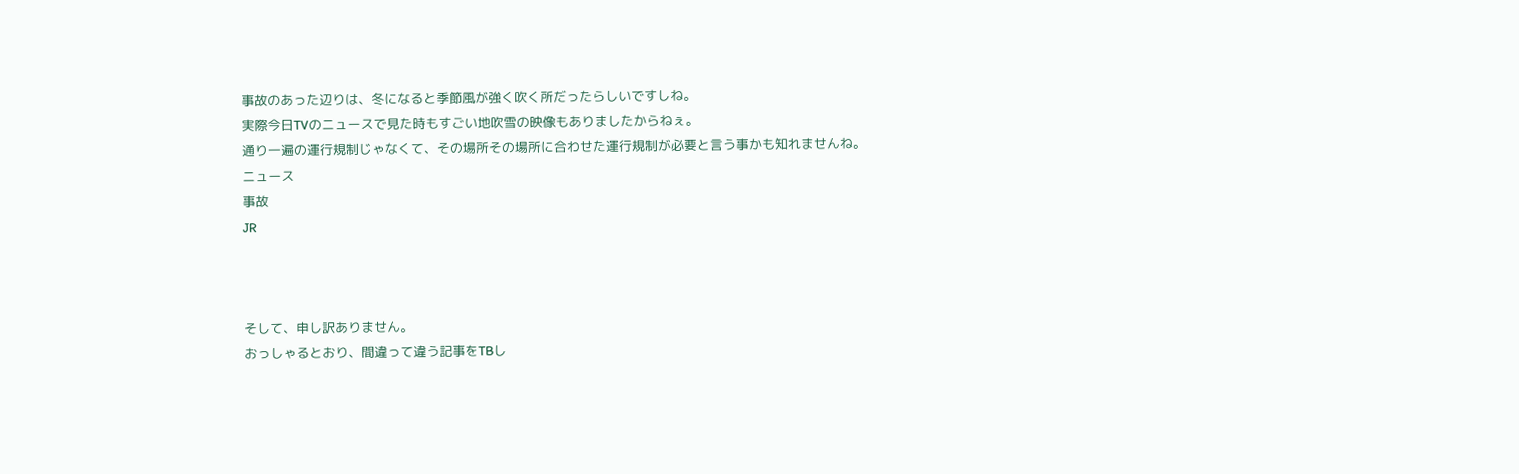事故のあった辺りは、冬になると季節風が強く吹く所だったらしいですしね。
実際今日TVのニュースで見た時もすごい地吹雪の映像もありましたからねぇ。
通り一遍の運行規制じゃなくて、その場所その場所に合わせた運行規制が必要と言う事かも知れませんね。
ニュース
事故
JR



そして、申し訳ありません。
おっしゃるとおり、間違って違う記事をTBし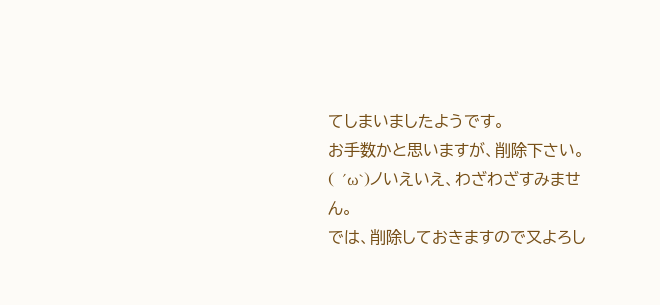てしまいましたようです。
お手数かと思いますが、削除下さい。
( ´ω`)ノいえいえ、わざわざすみません。
では、削除しておきますので又よろし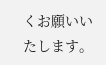くお願いいたします。